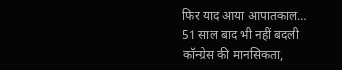फिर याद आया आपातकाल… 51 साल बाद भी नहीं बदली कॉन्ग्रेस की मानसिकता,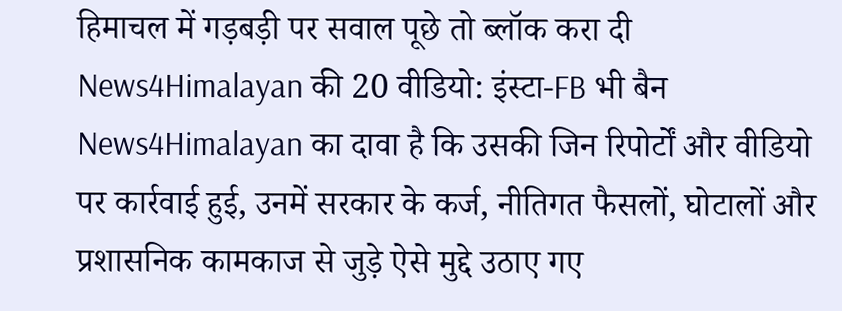हिमाचल में गड़बड़ी पर सवाल पूछे तो ब्लॉक करा दी News4Himalayan की 20 वीडियो: इंस्टा-FB भी बैन
News4Himalayan का दावा है कि उसकी जिन रिपोर्टों और वीडियो पर कार्रवाई हुई, उनमें सरकार के कर्ज, नीतिगत फैसलों, घोटालों और प्रशासनिक कामकाज से जुड़े ऐसे मुद्दे उठाए गए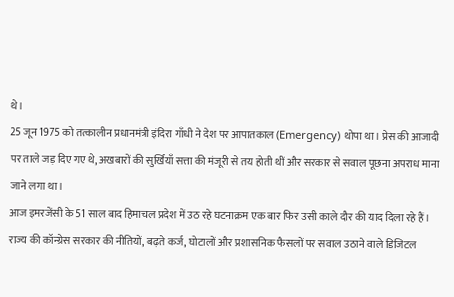थे।
25 जून 1975 को तत्कालीन प्रधानमंत्री इंदिरा गाँधी ने देश पर आपातकाल (Emergency) थोपा था। प्रेस की आजादी पर ताले जड़ दिए गए थे, अखबारों की सुर्खियाँ सत्ता की मंजूरी से तय होती थीं और सरकार से सवाल पूछना अपराध माना जाने लगा था।
आज इमरजेंसी के 51 साल बाद हिमाचल प्रदेश में उठ रहे घटनाक्रम एक बार फिर उसी काले दौर की याद दिला रहे हैं। राज्य की कॉन्ग्रेस सरकार की नीतियों, बढ़ते कर्ज, घोटालों और प्रशासनिक फैसलों पर सवाल उठाने वाले डिजिटल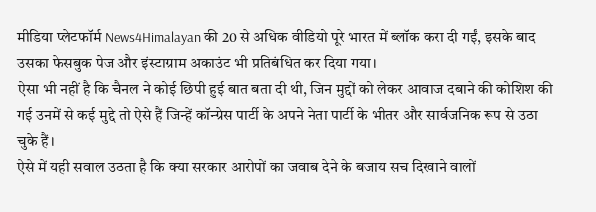मीडिया प्लेटफॉर्म News4Himalayan की 20 से अधिक वीडियो पूरे भारत में ब्लॉक करा दी गईं, इसके बाद उसका फेसबुक पेज और इंस्टाग्राम अकाउंट भी प्रतिबंधित कर दिया गया।
ऐसा भी नहीं है कि चैनल ने कोई छिपी हुई बात बता दी थी, जिन मुद्दों को लेकर आवाज दबाने की कोशिश की गई उनमें से कई मुद्दे तो ऐसे हैं जिन्हें कॉन्ग्रेस पार्टी के अपने नेता पार्टी के भीतर और सार्वजनिक रूप से उठा चुके हैं।
ऐसे में यही सवाल उठता है कि क्या सरकार आरोपों का जवाब देने के बजाय सच दिखाने वालों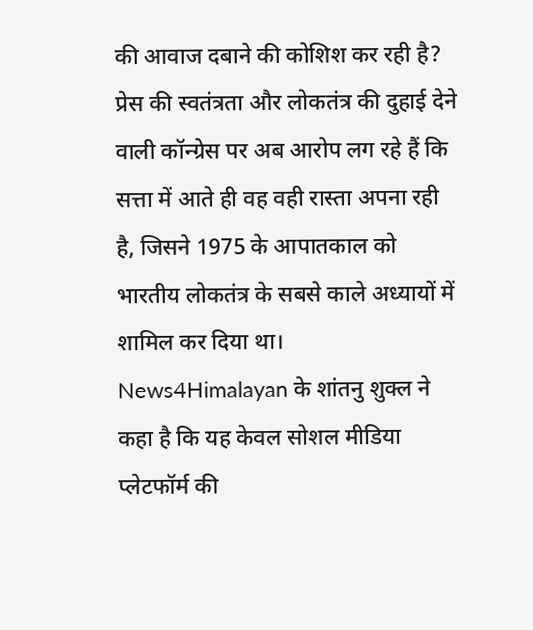की आवाज दबाने की कोशिश कर रही है? प्रेस की स्वतंत्रता और लोकतंत्र की दुहाई देने वाली कॉन्ग्रेस पर अब आरोप लग रहे हैं कि सत्ता में आते ही वह वही रास्ता अपना रही है, जिसने 1975 के आपातकाल को भारतीय लोकतंत्र के सबसे काले अध्यायों में शामिल कर दिया था।
News4Himalayan के शांतनु शुक्ल ने कहा है कि यह केवल सोशल मीडिया प्लेटफॉर्म की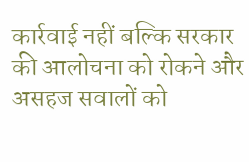कार्रवाई नहीं बल्कि सरकार की आलोचना को रोकने और असहज सवालों को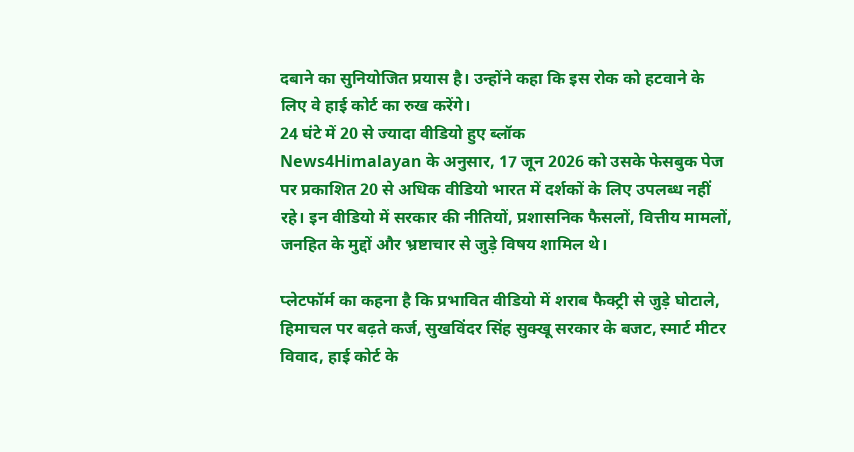दबाने का सुनियोजित प्रयास है। उन्होंने कहा कि इस रोक को हटवाने के लिए वे हाई कोर्ट का रुख करेंगे।
24 घंटे में 20 से ज्यादा वीडियो हुए ब्लॉक
News4Himalayan के अनुसार, 17 जून 2026 को उसके फेसबुक पेज पर प्रकाशित 20 से अधिक वीडियो भारत में दर्शकों के लिए उपलब्ध नहीं रहे। इन वीडियो में सरकार की नीतियों, प्रशासनिक फैसलों, वित्तीय मामलों, जनहित के मुद्दों और भ्रष्टाचार से जुड़े विषय शामिल थे।

प्लेटफॉर्म का कहना है कि प्रभावित वीडियो में शराब फैक्ट्री से जुड़े घोटाले, हिमाचल पर बढ़ते कर्ज, सुखविंदर सिंह सुक्खू सरकार के बजट, स्मार्ट मीटर विवाद, हाई कोर्ट के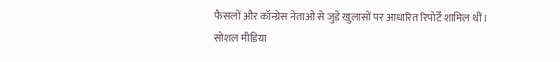फैसलों और कॉन्ग्रेस नेताओं से जुड़े खुलासों पर आधारित रिपोर्टें शामिल थीं।
सोशल मीडिया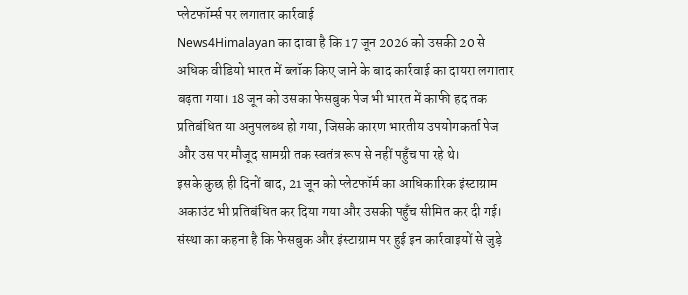प्लेटफॉर्म्स पर लगातार कार्रवाई
News4Himalayan का दावा है कि 17 जून 2026 को उसकी 20 से अधिक वीडियो भारत में ब्लॉक किए जाने के बाद कार्रवाई का दायरा लगातार बढ़ता गया। 18 जून को उसका फेसबुक पेज भी भारत में काफी हद तक प्रतिबंधित या अनुपलब्ध हो गया, जिसके कारण भारतीय उपयोगकर्ता पेज और उस पर मौजूद सामग्री तक स्वतंत्र रूप से नहीं पहुँच पा रहे थे।
इसके कुछ ही दिनों बाद, 21 जून को प्लेटफॉर्म का आधिकारिक इंस्टाग्राम अकाउंट भी प्रतिबंधित कर दिया गया और उसकी पहुँच सीमित कर दी गई। संस्था का कहना है कि फेसबुक और इंस्टाग्राम पर हुई इन कार्रवाइयों से जुड़े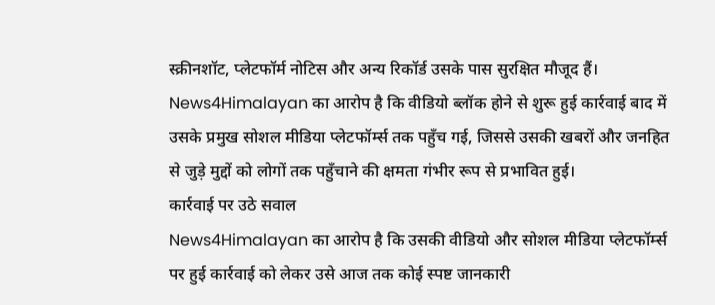स्क्रीनशॉट, प्लेटफॉर्म नोटिस और अन्य रिकॉर्ड उसके पास सुरक्षित मौजूद हैं।
News4Himalayan का आरोप है कि वीडियो ब्लॉक होने से शुरू हुई कार्रवाई बाद में उसके प्रमुख सोशल मीडिया प्लेटफॉर्म्स तक पहुँच गई, जिससे उसकी खबरों और जनहित से जुड़े मुद्दों को लोगों तक पहुँचाने की क्षमता गंभीर रूप से प्रभावित हुई।
कार्रवाई पर उठे सवाल
News4Himalayan का आरोप है कि उसकी वीडियो और सोशल मीडिया प्लेटफॉर्म्स पर हुई कार्रवाई को लेकर उसे आज तक कोई स्पष्ट जानकारी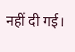नहीं दी गई।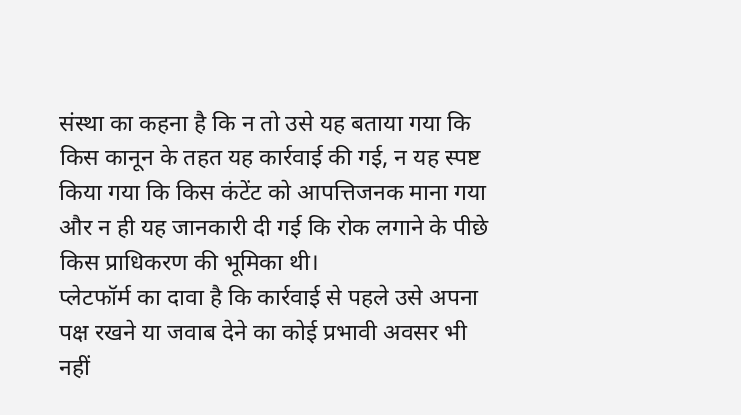संस्था का कहना है कि न तो उसे यह बताया गया कि किस कानून के तहत यह कार्रवाई की गई, न यह स्पष्ट किया गया कि किस कंटेंट को आपत्तिजनक माना गया और न ही यह जानकारी दी गई कि रोक लगाने के पीछे किस प्राधिकरण की भूमिका थी।
प्लेटफॉर्म का दावा है कि कार्रवाई से पहले उसे अपना पक्ष रखने या जवाब देने का कोई प्रभावी अवसर भी नहीं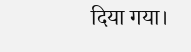दिया गया।